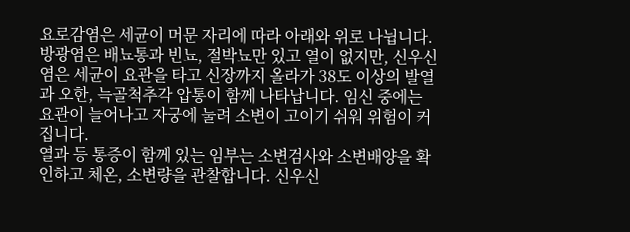요로감염은 세균이 머문 자리에 따라 아래와 위로 나뉩니다. 방광염은 배뇨통과 빈뇨, 절박뇨만 있고 열이 없지만, 신우신염은 세균이 요관을 타고 신장까지 올라가 38도 이상의 발열과 오한, 늑골척추각 압통이 함께 나타납니다. 임신 중에는 요관이 늘어나고 자궁에 눌려 소변이 고이기 쉬워 위험이 커집니다.
열과 등 통증이 함께 있는 임부는 소변검사와 소변배양을 확인하고 체온, 소변량을 관찰합니다. 신우신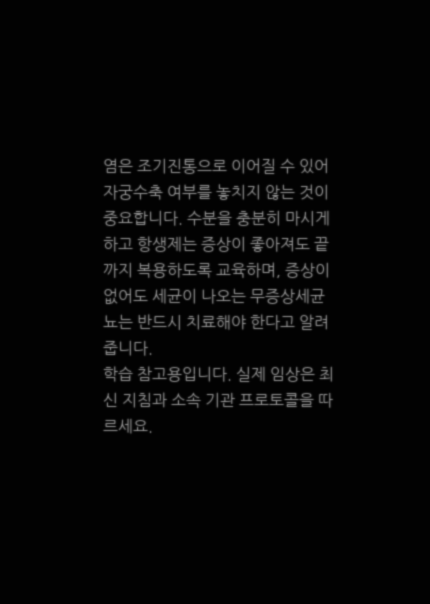염은 조기진통으로 이어질 수 있어 자궁수축 여부를 놓치지 않는 것이 중요합니다. 수분을 충분히 마시게 하고 항생제는 증상이 좋아져도 끝까지 복용하도록 교육하며, 증상이 없어도 세균이 나오는 무증상세균뇨는 반드시 치료해야 한다고 알려 줍니다.
학습 참고용입니다. 실제 임상은 최신 지침과 소속 기관 프로토콜을 따르세요.